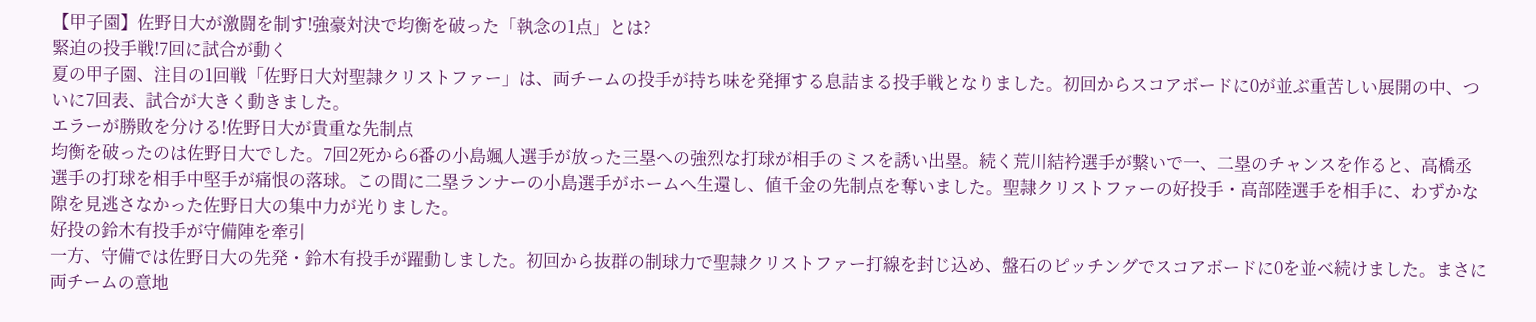【甲子園】佐野日大が激闘を制す!強豪対決で均衡を破った「執念の1点」とは?
緊迫の投手戦!7回に試合が動く
夏の甲子園、注目の1回戦「佐野日大対聖隷クリストファー」は、両チームの投手が持ち味を発揮する息詰まる投手戦となりました。初回からスコアボードに0が並ぶ重苦しい展開の中、ついに7回表、試合が大きく動きました。
エラーが勝敗を分ける!佐野日大が貴重な先制点
均衡を破ったのは佐野日大でした。7回2死から6番の小島颯人選手が放った三塁への強烈な打球が相手のミスを誘い出塁。続く荒川結衿選手が繋いで一、二塁のチャンスを作ると、高橋丞選手の打球を相手中堅手が痛恨の落球。この間に二塁ランナーの小島選手がホームへ生還し、値千金の先制点を奪いました。聖隷クリストファーの好投手・高部陸選手を相手に、わずかな隙を見逃さなかった佐野日大の集中力が光りました。
好投の鈴木有投手が守備陣を牽引
一方、守備では佐野日大の先発・鈴木有投手が躍動しました。初回から抜群の制球力で聖隷クリストファー打線を封じ込め、盤石のピッチングでスコアボードに0を並べ続けました。まさに両チームの意地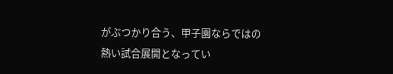がぶつかり合う、甲子園ならではの熱い試合展開となってい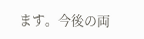ます。今後の両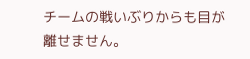チームの戦いぶりからも目が離せません。